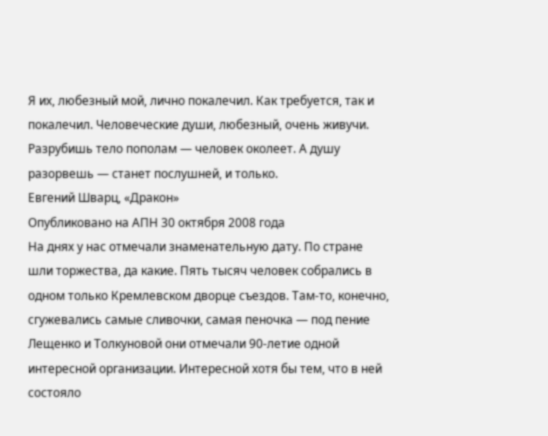Я их, любезный мой, лично покалечил. Как требуется, так и покалечил. Человеческие души, любезный, очень живучи. Разрубишь тело пополам — человек околеет. А душу разорвешь — станет послушней, и только.
Евгений Шварц, «Дракон»
Опубликовано на АПН 30 октября 2008 года
На днях у нас отмечали знаменательную дату. По стране шли торжества, да какие. Пять тысяч человек собрались в одном только Кремлевском дворце съездов. Там-то, конечно, сгужевались самые сливочки, самая пеночка — под пение Лещенко и Толкуновой они отмечали 90-летие одной интересной организации. Интересной хотя бы тем, что в ней состояло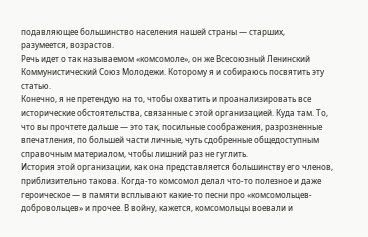подавляющее большинство населения нашей страны — старших, разумеется, возрастов.
Речь идет о так называемом «комсомоле», он же Всесоюзный Ленинский Коммунистический Союз Молодежи. Которому я и собираюсь посвятить эту статью.
Конечно, я не претендую на то, чтобы охватить и проанализировать все исторические обстоятельства, связанные с этой организацией. Куда там. То, что вы прочтете дальше — это так, посильные соображения, разрозненные впечатления, по большей части личные, чуть сдобренные общедоступным справочным материалом, чтобы лишний раз не гуглить.
История этой организации, как она представляется большинству его членов, приблизительно такова. Когда-то комсомол делал что-то полезное и даже героическое — в памяти всплывают какие-то песни про «комсомольцев-добровольцев» и прочее. В войну, кажется, комсомольцы воевали и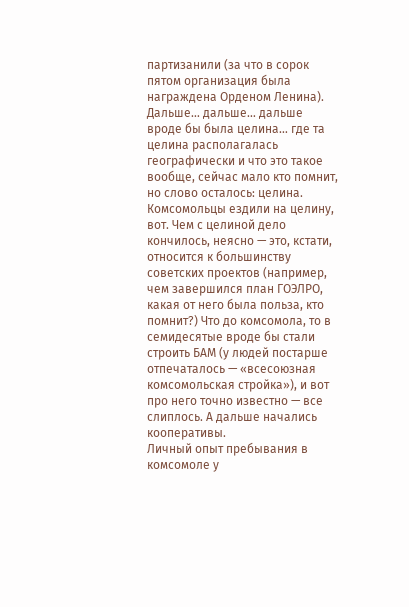партизанили (за что в сорок пятом организация была награждена Орденом Ленина). Дальше… дальше… дальше вроде бы была целина… где та целина располагалась географически и что это такое вообще, сейчас мало кто помнит, но слово осталось: целина. Комсомольцы ездили на целину, вот. Чем с целиной дело кончилось, неясно — это, кстати, относится к большинству советских проектов (например, чем завершился план ГОЭЛРО, какая от него была польза, кто помнит?) Что до комсомола, то в семидесятые вроде бы стали строить БАМ (у людей постарше отпечаталось — «всесоюзная комсомольская стройка»), и вот про него точно известно — все слиплось. А дальше начались кооперативы.
Личный опыт пребывания в комсомоле у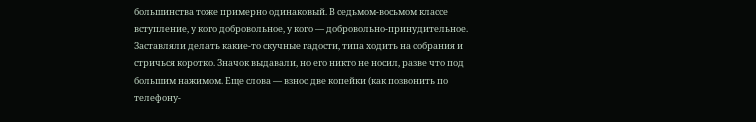большинства тоже примерно одинаковый. В седьмом-восьмом классе вступление, у кого добровольное, у кого — добровольно-принудительное. Заставляли делать какие-то скучные гадости, типа ходить на собрания и стричься коротко. Значок выдавали, но его никто не носил, разве что под большим нажимом. Еще слова — взнос две копейки (как позвонить по телефону-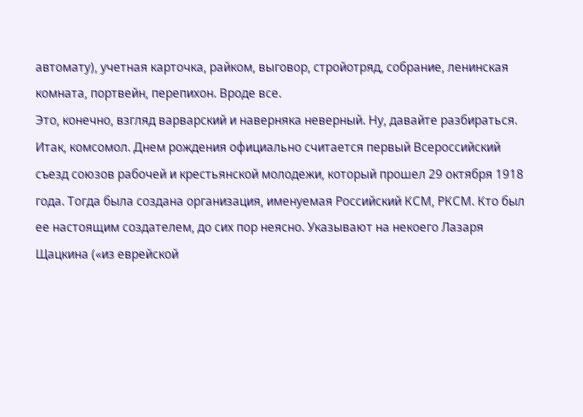автомату), учетная карточка, райком, выговор, стройотряд, собрание, ленинская комната, портвейн, перепихон. Вроде все.
Это, конечно, взгляд варварский и наверняка неверный. Ну, давайте разбираться.
Итак, комсомол. Днем рождения официально считается первый Всероссийский съезд союзов рабочей и крестьянской молодежи, который прошел 29 октября 1918 года. Тогда была создана организация, именуемая Российский КСМ, РКСМ. Кто был ее настоящим создателем, до сих пор неясно. Указывают на некоего Лазаря Щацкина («из еврейской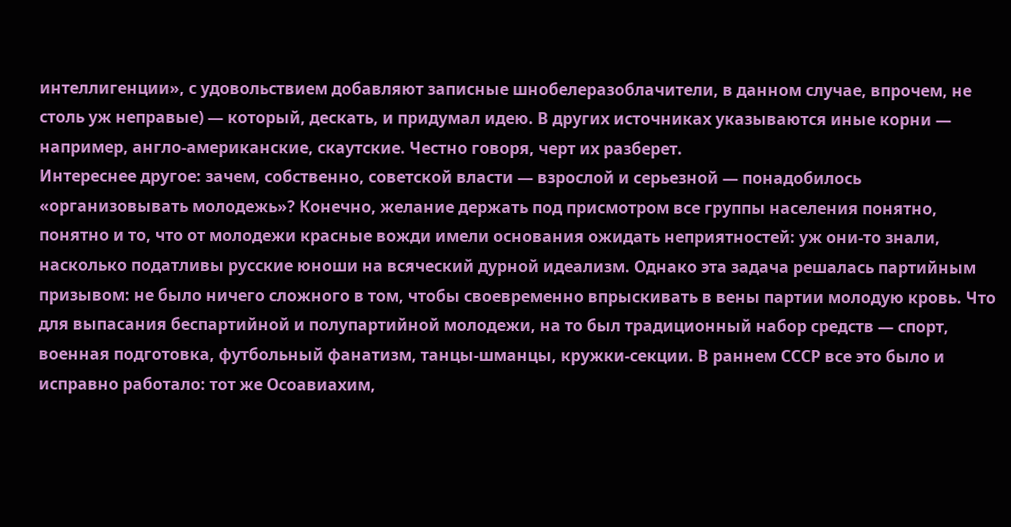интеллигенции», с удовольствием добавляют записные шнобелеразоблачители, в данном случае, впрочем, не столь уж неправые) — который, дескать, и придумал идею. В других источниках указываются иные корни — например, англо-американские, скаутские. Честно говоря, черт их разберет.
Интереснее другое: зачем, собственно, советской власти — взрослой и серьезной — понадобилось «организовывать молодежь»? Конечно, желание держать под присмотром все группы населения понятно, понятно и то, что от молодежи красные вожди имели основания ожидать неприятностей: уж они-то знали, насколько податливы русские юноши на всяческий дурной идеализм. Однако эта задача решалась партийным призывом: не было ничего сложного в том, чтобы своевременно впрыскивать в вены партии молодую кровь. Что для выпасания беспартийной и полупартийной молодежи, на то был традиционный набор средств — спорт, военная подготовка, футбольный фанатизм, танцы-шманцы, кружки-секции. В раннем СССР все это было и исправно работало: тот же Осоавиахим,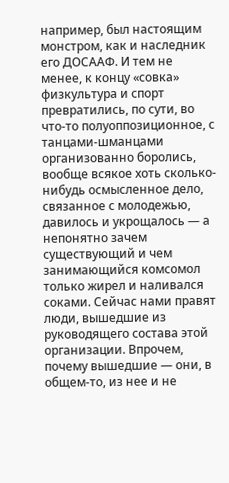например, был настоящим монстром, как и наследник его ДОСААФ. И тем не менее, к концу «совка» физкультура и спорт превратились, по сути, во что-то полуоппозиционное, с танцами-шманцами организованно боролись, вообще всякое хоть сколько-нибудь осмысленное дело, связанное с молодежью, давилось и укрощалось — а непонятно зачем существующий и чем занимающийся комсомол только жирел и наливался соками. Сейчас нами правят люди, вышедшие из руководящего состава этой организации. Впрочем, почему вышедшие — они, в общем-то, из нее и не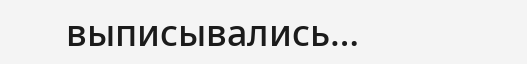выписывались…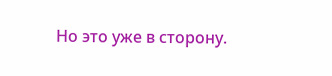Но это уже в сторону.